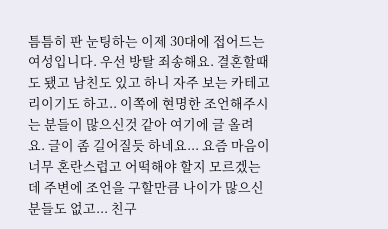틈틈히 판 눈팅하는 이제 30대에 접어드는 여성입니다. 우선 방탈 죄송해요. 결혼할때도 됐고 남친도 있고 하니 자주 보는 카테고리이기도 하고.. 이쪽에 현명한 조언해주시는 분들이 많으신것 같아 여기에 글 올려요. 글이 좀 길어질듯 하네요... 요즘 마음이 너무 혼란스럽고 어떡해야 할지 모르겠는데 주변에 조언을 구할만큼 나이가 많으신 분들도 없고... 친구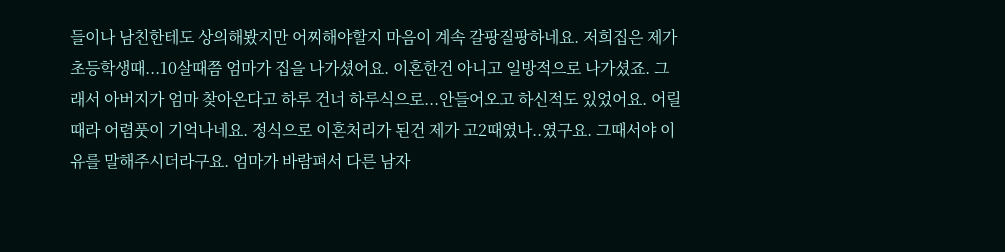들이나 남친한테도 상의해봤지만 어찌해야할지 마음이 계속 갈팡질팡하네요. 저희집은 제가 초등학생때...10살때쯤 엄마가 집을 나가셨어요. 이혼한건 아니고 일방적으로 나가셨죠. 그래서 아버지가 엄마 찾아온다고 하루 건너 하루식으로...안들어오고 하신적도 있었어요. 어릴때라 어렴풋이 기억나네요. 정식으로 이혼처리가 된건 제가 고2때였나..였구요. 그때서야 이유를 말해주시더라구요. 엄마가 바람펴서 다른 남자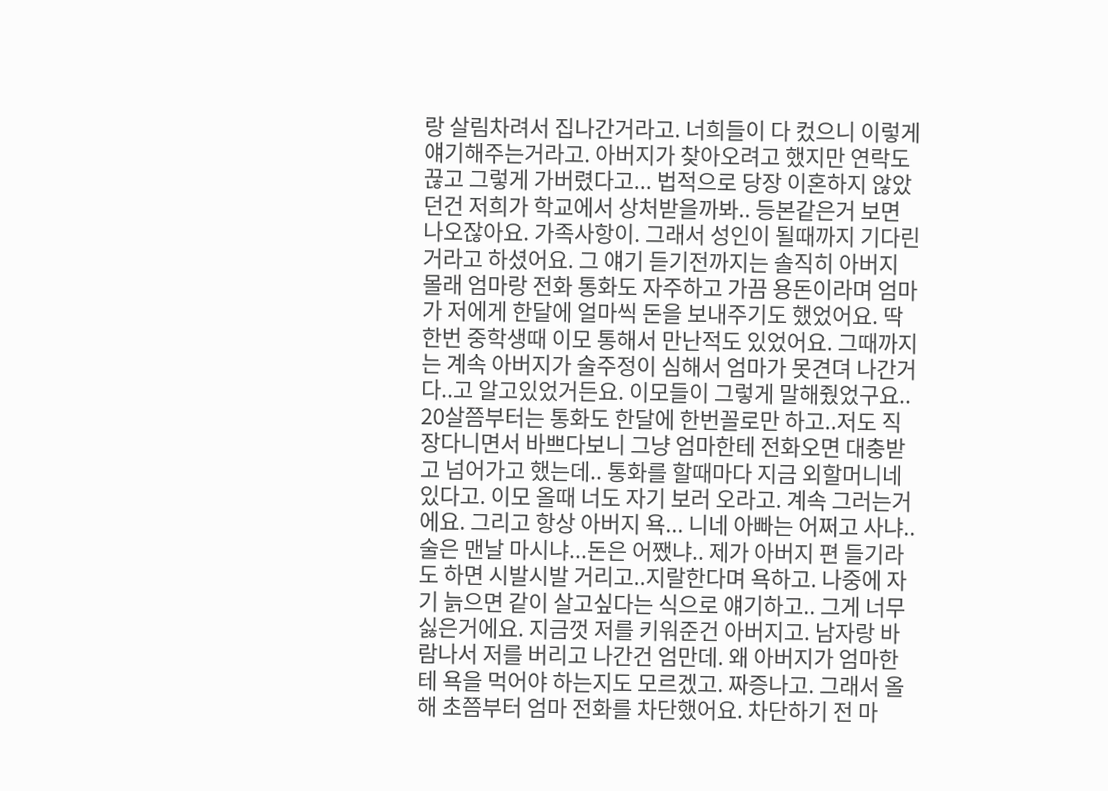랑 살림차려서 집나간거라고. 너희들이 다 컸으니 이렇게 얘기해주는거라고. 아버지가 찾아오려고 했지만 연락도 끊고 그렇게 가버렸다고... 법적으로 당장 이혼하지 않았던건 저희가 학교에서 상처받을까봐.. 등본같은거 보면 나오잖아요. 가족사항이. 그래서 성인이 될때까지 기다린거라고 하셨어요. 그 얘기 듣기전까지는 솔직히 아버지 몰래 엄마랑 전화 통화도 자주하고 가끔 용돈이라며 엄마가 저에게 한달에 얼마씩 돈을 보내주기도 했었어요. 딱 한번 중학생때 이모 통해서 만난적도 있었어요. 그때까지는 계속 아버지가 술주정이 심해서 엄마가 못견뎌 나간거다..고 알고있었거든요. 이모들이 그렇게 말해줬었구요.. 20살쯤부터는 통화도 한달에 한번꼴로만 하고..저도 직장다니면서 바쁘다보니 그냥 엄마한테 전화오면 대충받고 넘어가고 했는데.. 통화를 할때마다 지금 외할머니네 있다고. 이모 올때 너도 자기 보러 오라고. 계속 그러는거에요. 그리고 항상 아버지 욕... 니네 아빠는 어쩌고 사냐..술은 맨날 마시냐...돈은 어쨌냐.. 제가 아버지 편 들기라도 하면 시발시발 거리고..지랄한다며 욕하고. 나중에 자기 늙으면 같이 살고싶다는 식으로 얘기하고.. 그게 너무 싫은거에요. 지금껏 저를 키워준건 아버지고. 남자랑 바람나서 저를 버리고 나간건 엄만데. 왜 아버지가 엄마한테 욕을 먹어야 하는지도 모르겠고. 짜증나고. 그래서 올해 초쯤부터 엄마 전화를 차단했어요. 차단하기 전 마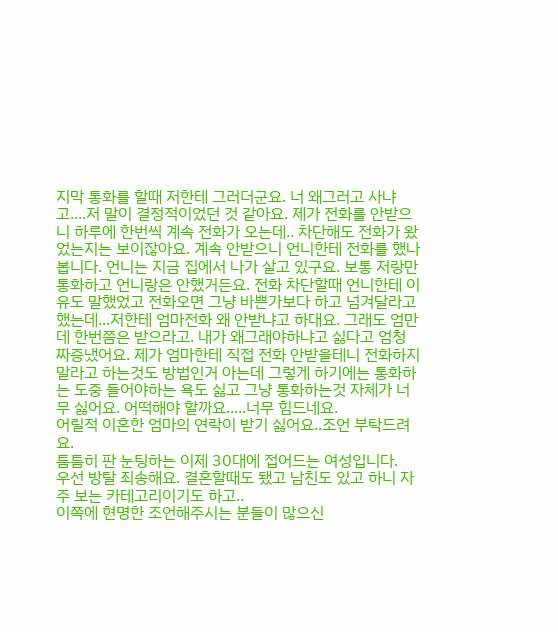지막 통화를 할때 저한테 그러더군요. 너 왜그러고 사냐고....저 말이 결정적이었던 것 같아요. 제가 전화를 안받으니 하루에 한번씩 계속 전화가 오는데.. 차단해도 전화가 왔었는지는 보이잖아요. 계속 안받으니 언니한테 전화를 했나봅니다. 언니는 지금 집에서 나가 살고 있구요. 보통 저랑만 통화하고 언니랑은 안했거든요. 전화 차단할때 언니한테 이유도 말했었고 전화오면 그냥 바쁜가보다 하고 넘겨달라고 했는데...저한테 엄마전화 왜 안받냐고 하대요. 그래도 엄만데 한번쯤은 받으라고. 내가 왜그래야하냐고 싫다고 엄청 짜증냈어요. 제가 엄마한테 직접 전화 안받을테니 전화하지 말라고 하는것도 방법인거 아는데 그렇게 하기에는 통화하는 도중 들어야하는 욕도 싫고 그냥 통화하는것 자체가 너무 싫어요. 어떡해야 할까요.....너무 힘드네요.
어릴적 이혼한 엄마의 연락이 받기 싫어요..조언 부탁드려요.
틈틈히 판 눈팅하는 이제 30대에 접어드는 여성입니다.
우선 방탈 죄송해요. 결혼할때도 됐고 남친도 있고 하니 자주 보는 카테고리이기도 하고..
이쪽에 현명한 조언해주시는 분들이 많으신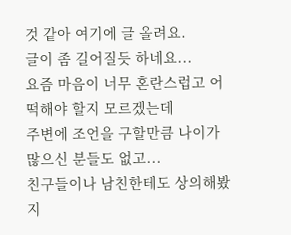것 같아 여기에 글 올려요.
글이 좀 길어질듯 하네요...
요즘 마음이 너무 혼란스럽고 어떡해야 할지 모르겠는데
주변에 조언을 구할만큼 나이가 많으신 분들도 없고...
친구들이나 남친한테도 상의해봤지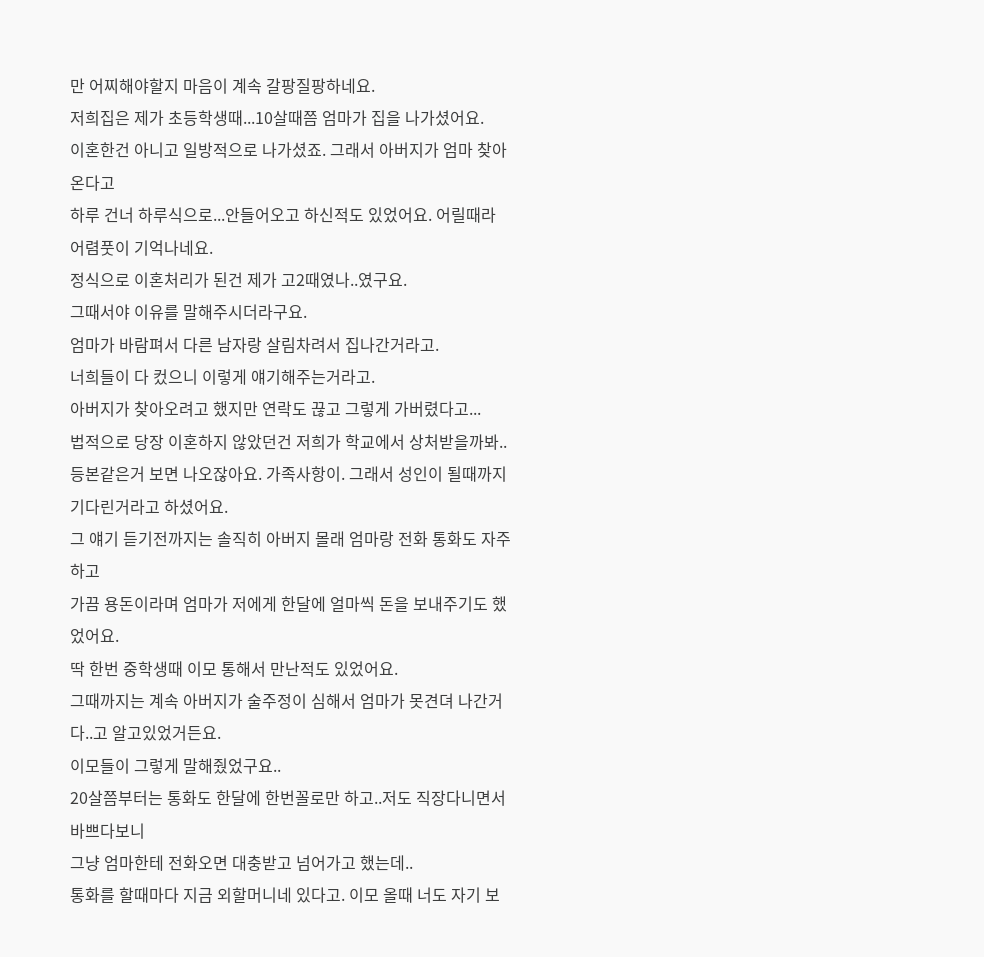만 어찌해야할지 마음이 계속 갈팡질팡하네요.
저희집은 제가 초등학생때...10살때쯤 엄마가 집을 나가셨어요.
이혼한건 아니고 일방적으로 나가셨죠. 그래서 아버지가 엄마 찾아온다고
하루 건너 하루식으로...안들어오고 하신적도 있었어요. 어릴때라 어렴풋이 기억나네요.
정식으로 이혼처리가 된건 제가 고2때였나..였구요.
그때서야 이유를 말해주시더라구요.
엄마가 바람펴서 다른 남자랑 살림차려서 집나간거라고.
너희들이 다 컸으니 이렇게 얘기해주는거라고.
아버지가 찾아오려고 했지만 연락도 끊고 그렇게 가버렸다고...
법적으로 당장 이혼하지 않았던건 저희가 학교에서 상처받을까봐..
등본같은거 보면 나오잖아요. 가족사항이. 그래서 성인이 될때까지 기다린거라고 하셨어요.
그 얘기 듣기전까지는 솔직히 아버지 몰래 엄마랑 전화 통화도 자주하고
가끔 용돈이라며 엄마가 저에게 한달에 얼마씩 돈을 보내주기도 했었어요.
딱 한번 중학생때 이모 통해서 만난적도 있었어요.
그때까지는 계속 아버지가 술주정이 심해서 엄마가 못견뎌 나간거다..고 알고있었거든요.
이모들이 그렇게 말해줬었구요..
20살쯤부터는 통화도 한달에 한번꼴로만 하고..저도 직장다니면서 바쁘다보니
그냥 엄마한테 전화오면 대충받고 넘어가고 했는데..
통화를 할때마다 지금 외할머니네 있다고. 이모 올때 너도 자기 보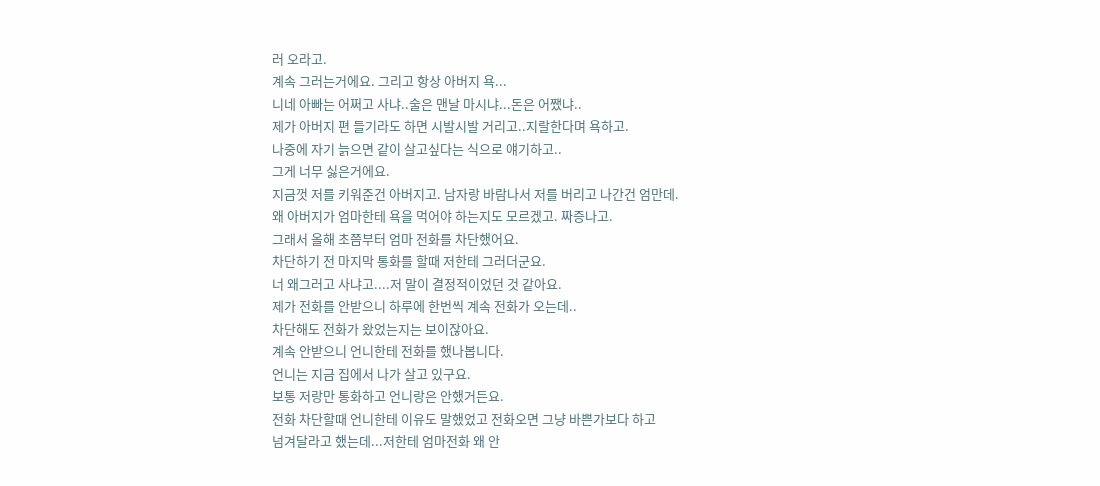러 오라고.
계속 그러는거에요. 그리고 항상 아버지 욕...
니네 아빠는 어쩌고 사냐..술은 맨날 마시냐...돈은 어쨌냐..
제가 아버지 편 들기라도 하면 시발시발 거리고..지랄한다며 욕하고.
나중에 자기 늙으면 같이 살고싶다는 식으로 얘기하고..
그게 너무 싫은거에요.
지금껏 저를 키워준건 아버지고. 남자랑 바람나서 저를 버리고 나간건 엄만데.
왜 아버지가 엄마한테 욕을 먹어야 하는지도 모르겠고. 짜증나고.
그래서 올해 초쯤부터 엄마 전화를 차단했어요.
차단하기 전 마지막 통화를 할때 저한테 그러더군요.
너 왜그러고 사냐고....저 말이 결정적이었던 것 같아요.
제가 전화를 안받으니 하루에 한번씩 계속 전화가 오는데..
차단해도 전화가 왔었는지는 보이잖아요.
계속 안받으니 언니한테 전화를 했나봅니다.
언니는 지금 집에서 나가 살고 있구요.
보통 저랑만 통화하고 언니랑은 안했거든요.
전화 차단할때 언니한테 이유도 말했었고 전화오면 그냥 바쁜가보다 하고
넘겨달라고 했는데...저한테 엄마전화 왜 안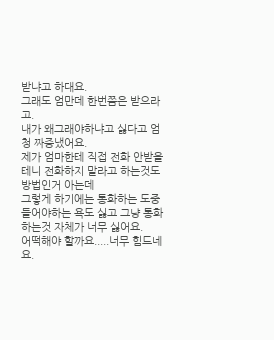받냐고 하대요.
그래도 엄만데 한번쯤은 받으라고.
내가 왜그래야하냐고 싫다고 엄청 짜증냈어요.
제가 엄마한테 직접 전화 안받을테니 전화하지 말라고 하는것도 방법인거 아는데
그렇게 하기에는 통화하는 도중 들어야하는 욕도 싫고 그냥 통화하는것 자체가 너무 싫어요.
어떡해야 할까요.....너무 힘드네요.